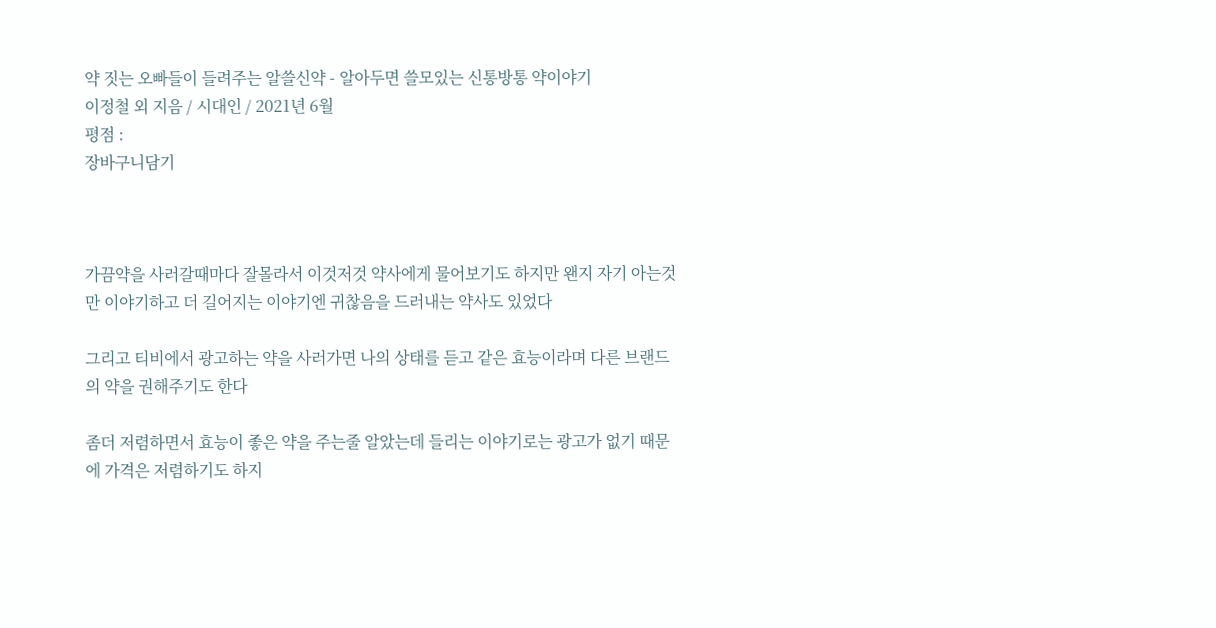약 짓는 오빠들이 들려주는 알쓸신약 - 알아두면 쓸모있는 신통방통 약이야기
이정철 외 지음 / 시대인 / 2021년 6월
평점 :
장바구니담기



가끔약을 사러갈때마다 잘몰라서 이것저것 약사에게 물어보기도 하지만 왠지 자기 아는것만 이야기하고 더 길어지는 이야기엔 귀찮음을 드러내는 약사도 있었다

그리고 티비에서 광고하는 약을 사러가면 나의 상태를 듣고 같은 효능이라며 다른 브랜드의 약을 권해주기도 한다

좀더 저렴하면서 효능이 좋은 약을 주는줄 알았는데 들리는 이야기로는 광고가 없기 때문에 가격은 저렴하기도 하지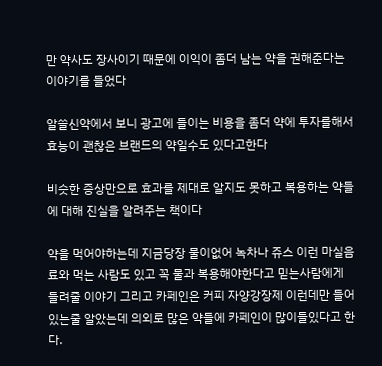만 약사도 장사이기 때문에 이익이 좀더 남는 약을 권해준다는 이야기를 들었다

알쓸신약에서 보니 광고에 들이는 비용을 좀더 약에 투자를해서 효능이 괜찮은 브랜드의 약일수도 있다고한다

비슷한 증상만으로 효과를 제대로 알지도 못하고 복용하는 약들에 대해 진실을 알려주는 책이다

약을 먹어야하는데 지금당장 물이없어 녹차나 쥬스 이런 마실음료와 먹는 사람도 있고 꼭 물과 복용해야한다고 믿는사람에게 들려줄 이야기 그리고 카페인은 커피 자양강장제 이런데만 들어있는줄 알았는데 의외로 많은 약들에 카페인이 많이들있다고 한다.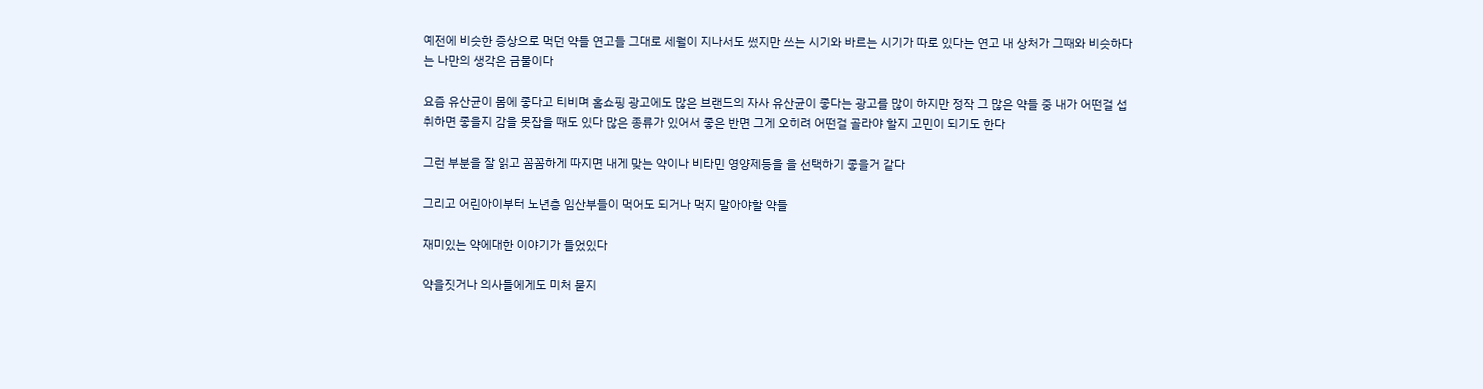예전에 비슷한 증상으로 먹던 약들 연고들 그대로 세월이 지나서도 썼지만 쓰는 시기와 바르는 시기가 따로 있다는 연고 내 상처가 그때와 비슷하다는 나만의 생각은 금물이다

요즘 유산균이 몸에 좋다고 티비며 홈쇼핑 광고에도 많은 브랜드의 자사 유산균이 좋다는 광고를 많이 하지만 정작 그 많은 약들 중 내가 어떤걸 섭취하면 좋을지 감을 못잡을 때도 있다 많은 종류가 있어서 좋은 반면 그게 오히려 어떤걸 골라야 할지 고민이 되기도 한다

그런 부분을 잘 읽고 꼼꼼하게 따지면 내게 맞는 약이나 비타민 영양제등을 을 선택하기 좋을거 같다

그리고 어린아이부터 노년층 임산부들이 먹어도 되거나 먹지 말아야할 약들

재미있는 약에대한 이야기가 들었있다

약을짓거나 의사들에게도 미처 묻지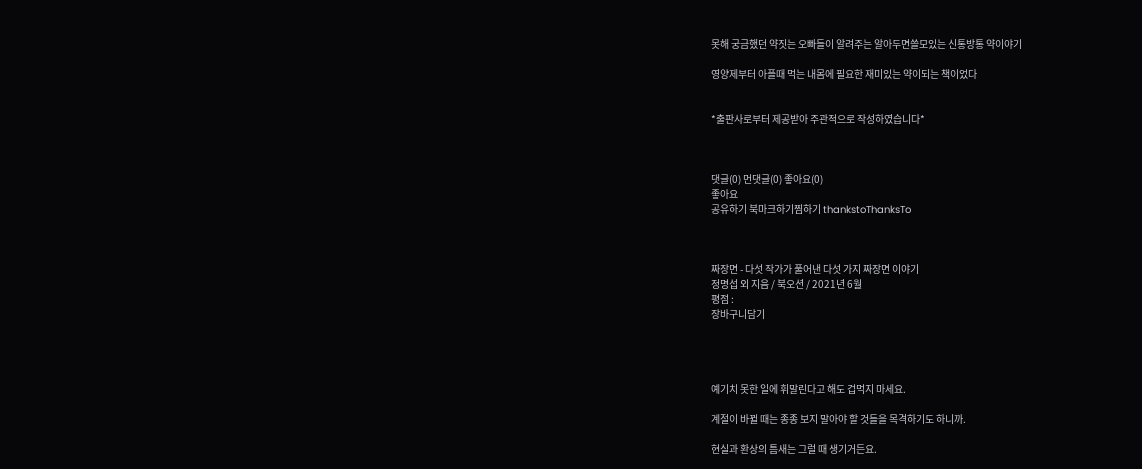못해 궁금했던 약짓는 오빠들이 알려주는 알아두면쓸모있는 신통방통 약이야기

영양제부터 아플때 먹는 내몸에 필요한 재미있는 약이되는 책이었다


*출판사로부터 제공받아 주관적으로 작성하였습니다*



댓글(0) 먼댓글(0) 좋아요(0)
좋아요
공유하기 북마크하기찜하기 thankstoThanksTo



짜장면 - 다섯 작가가 풀어낸 다섯 가지 짜장면 이야기
정명섭 외 지음 / 북오션 / 2021년 6월
평점 :
장바구니담기




예기치 못한 일에 휘말린다고 해도 겁먹지 마세요.

계절이 바뀔 때는 종종 보지 말아야 할 것들을 목격하기도 하니까.

현실과 환상의 틈새는 그럴 때 생기거든요.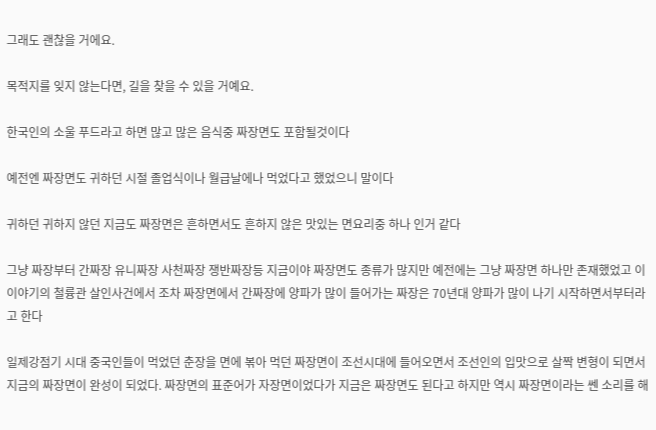그래도 괜찮을 거에요.

목적지를 잊지 않는다면, 길을 찾을 수 있을 거예요.

한국인의 소울 푸드라고 하면 많고 많은 음식중 짜장면도 포함될것이다

예전엔 짜장면도 귀하던 시절 졸업식이나 월급날에나 먹었다고 했었으니 말이다

귀하던 귀하지 않던 지금도 짜장면은 흔하면서도 흔하지 않은 맛있는 면요리중 하나 인거 같다

그냥 짜장부터 간짜장 유니짜장 사천짜장 쟁반짜장등 지금이야 짜장면도 종류가 많지만 예전에는 그냥 짜장면 하나만 존재했었고 이 이야기의 철륭관 살인사건에서 조차 짜장면에서 간짜장에 양파가 많이 들어가는 짜장은 70년대 양파가 많이 나기 시작하면서부터라고 한다

일제강점기 시대 중국인들이 먹었던 춘장을 면에 볶아 먹던 짜장면이 조선시대에 들어오면서 조선인의 입맛으로 살짝 변형이 되면서 지금의 짜장면이 완성이 되었다. 짜장면의 표준어가 자장면이었다가 지금은 짜장면도 된다고 하지만 역시 짜장면이라는 쎈 소리를 해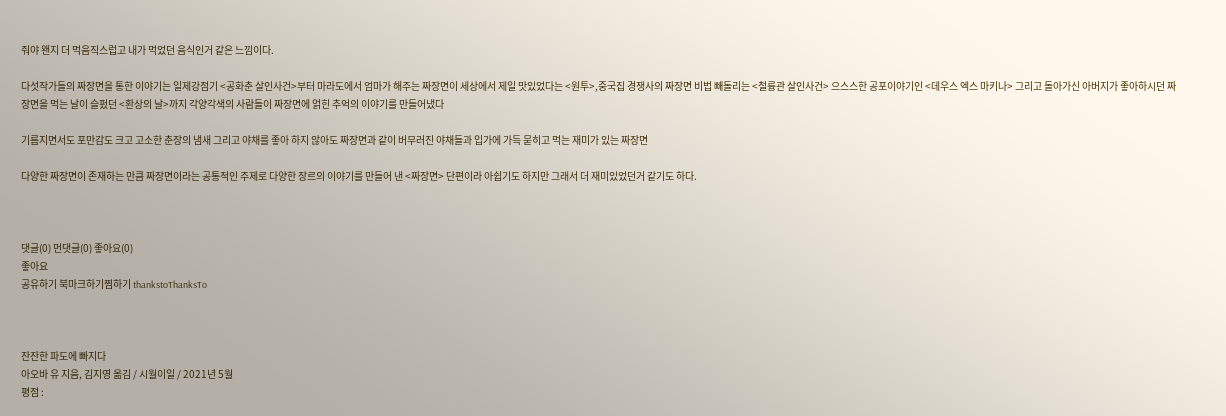줘야 왠지 더 먹음직스럽고 내가 먹었던 음식인거 같은 느낌이다.

다섯작가들의 짜장면을 통한 이야기는 일제강점기 <공화춘 살인사건>부터 마라도에서 엄마가 해주는 짜장면이 세상에서 제일 맛있었다는 <원투>,중국집 경쟁사의 짜장면 비법 빼돌리는 <철륭관 살인사건> 으스스한 공포이야기인 <데우스 엑스 마키나> 그리고 돌아가신 아버지가 좋아하시던 짜장면을 먹는 날이 슬펐던 <환상의 날>까지 각양각색의 사람들이 짜장면에 얽힌 추억의 이야기를 만들어냈다

기름지면서도 포만감도 크고 고소한 춘장의 냄새 그리고 야채를 좋아 하지 않아도 짜장면과 같이 버무러진 야채들과 입가에 가득 묻히고 먹는 재미가 있는 짜장면

다양한 짜장면이 존재하는 만큼 짜장면이라는 공통적인 주제로 다양한 장르의 이야기를 만들어 낸 <짜장면> 단편이라 아쉽기도 하지만 그래서 더 재미있었던거 같기도 하다.



댓글(0) 먼댓글(0) 좋아요(0)
좋아요
공유하기 북마크하기찜하기 thankstoThanksTo



잔잔한 파도에 빠지다
아오바 유 지음, 김지영 옮김 / 시월이일 / 2021년 5월
평점 :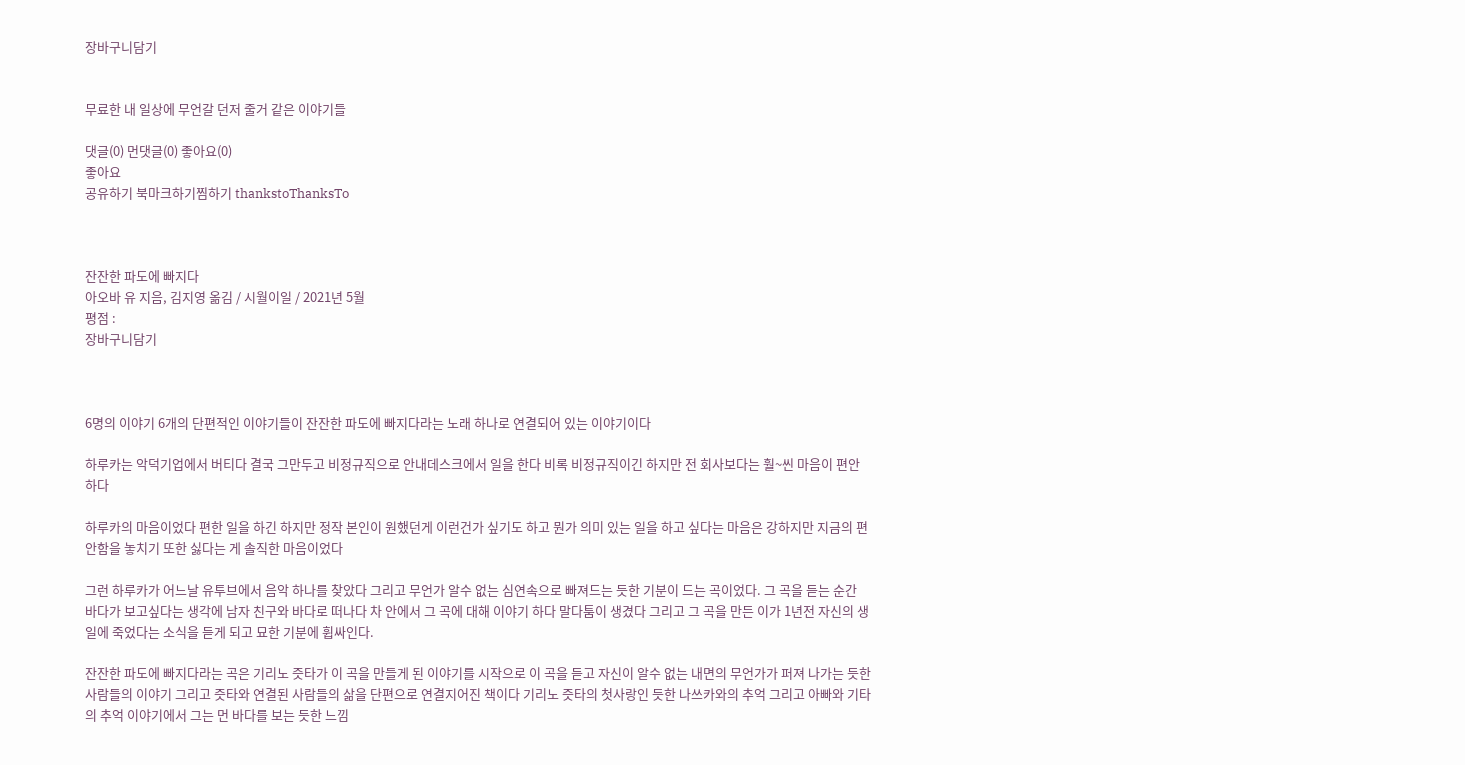장바구니담기


무료한 내 일상에 무언갈 던저 줄거 같은 이야기들

댓글(0) 먼댓글(0) 좋아요(0)
좋아요
공유하기 북마크하기찜하기 thankstoThanksTo



잔잔한 파도에 빠지다
아오바 유 지음, 김지영 옮김 / 시월이일 / 2021년 5월
평점 :
장바구니담기



6명의 이야기 6개의 단편적인 이야기들이 잔잔한 파도에 빠지다라는 노래 하나로 연결되어 있는 이야기이다

하루카는 악덕기업에서 버티다 결국 그만두고 비정규직으로 안내데스크에서 일을 한다 비록 비정규직이긴 하지만 전 회사보다는 훨~씬 마음이 편안하다

하루카의 마음이었다 편한 일을 하긴 하지만 정작 본인이 원했던게 이런건가 싶기도 하고 뭔가 의미 있는 일을 하고 싶다는 마음은 강하지만 지금의 편안함을 놓치기 또한 싫다는 게 솔직한 마음이었다

그런 하루카가 어느날 유투브에서 음악 하나를 찾았다 그리고 무언가 알수 없는 심연속으로 빠져드는 듯한 기분이 드는 곡이었다. 그 곡을 듣는 순간 바다가 보고싶다는 생각에 남자 친구와 바다로 떠나다 차 안에서 그 곡에 대해 이야기 하다 말다툼이 생겼다 그리고 그 곡을 만든 이가 1년전 자신의 생일에 죽었다는 소식을 듣게 되고 묘한 기분에 휩싸인다.

잔잔한 파도에 빠지다라는 곡은 기리노 즛타가 이 곡을 만들게 된 이야기를 시작으로 이 곡을 듣고 자신이 알수 없는 내면의 무언가가 퍼져 나가는 듯한 사람들의 이야기 그리고 즛타와 연결된 사람들의 삶을 단편으로 연결지어진 책이다 기리노 즛타의 첫사랑인 듯한 나쓰카와의 추억 그리고 아빠와 기타의 추억 이야기에서 그는 먼 바다를 보는 듯한 느낌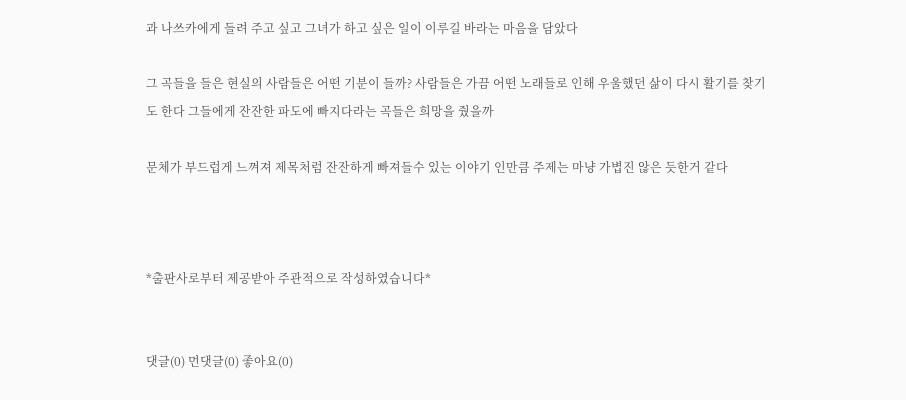과 나쓰카에게 들려 주고 싶고 그녀가 하고 싶은 일이 이루길 바라는 마음을 담았다

그 곡들을 들은 현실의 사람들은 어떤 기분이 들까? 사람들은 가끔 어떤 노래들로 인해 우울했던 삶이 다시 활기를 찾기도 한다 그들에게 잔잔한 파도에 빠지다라는 곡들은 희망을 줬을까

문체가 부드럽게 느껴져 제목처럼 잔잔하게 빠져들수 있는 이야기 인만큼 주제는 마냥 가볍진 않은 듯한거 같다



*출판사로부터 제공받아 주관적으로 작성하였습니다*


댓글(0) 먼댓글(0) 좋아요(0)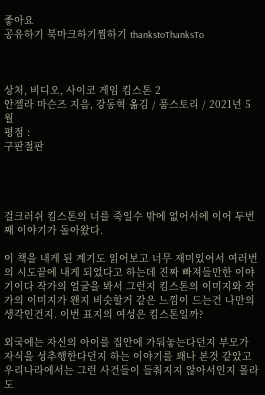좋아요
공유하기 북마크하기찜하기 thankstoThanksTo



상처, 비디오, 사이코 게임 킴스톤 2
안젤라 마슨즈 지음, 강동혁 옮김 / 품스토리 / 2021년 5월
평점 :
구판절판




걸크러쉬 킴스톤의 너를 죽일수 밖에 없어서에 이어 두번째 이야기가 돌아왔다.

이 책을 내게 된 계기도 읽어보고 너무 재미있어서 여러번의 시도끝에 내게 되었다고 하는데 진짜 빠져들만한 이야기이다 작가의 얼굴을 봐서 그런지 킴스톤의 이미지와 작가의 이미지가 왠지 비슷할거 같은 느낌이 드는건 나만의 생각인건지. 이번 표지의 여성은 킴스톤일까?

외국에는 자신의 아이를 집안에 가둬놓는다던지 부모가 자식을 성추행한다던지 하는 이야기를 꽤나 본것 같았고 우리나라에서는 그런 사건들이 들춰지지 않아서인지 몰라도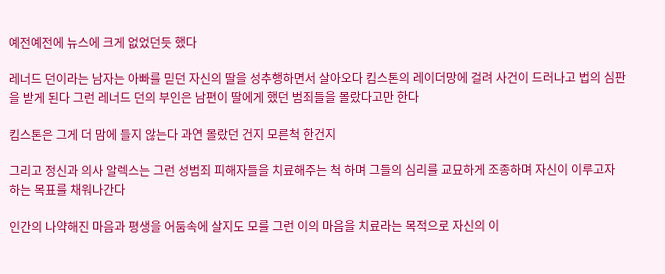예전예전에 뉴스에 크게 없었던듯 했다

레너드 던이라는 남자는 아빠를 믿던 자신의 딸을 성추행하면서 살아오다 킴스톤의 레이더망에 걸려 사건이 드러나고 법의 심판을 받게 된다 그런 레너드 던의 부인은 남편이 딸에게 했던 범죄들을 몰랐다고만 한다

킴스톤은 그게 더 맘에 들지 않는다 과연 몰랐던 건지 모른척 한건지

그리고 정신과 의사 알렉스는 그런 성범죄 피해자들을 치료해주는 척 하며 그들의 심리를 교묘하게 조종하며 자신이 이루고자 하는 목표를 채워나간다

인간의 나약해진 마음과 평생을 어둠속에 살지도 모를 그런 이의 마음을 치료라는 목적으로 자신의 이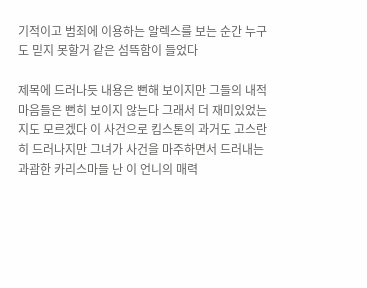기적이고 범죄에 이용하는 알렉스를 보는 순간 누구도 믿지 못할거 같은 섬뜩함이 들었다

제목에 드러나듯 내용은 뻔해 보이지만 그들의 내적 마음들은 뻔히 보이지 않는다 그래서 더 재미있었는지도 모르겠다 이 사건으로 킴스톤의 과거도 고스란히 드러나지만 그녀가 사건을 마주하면서 드러내는 과괌한 카리스마들 난 이 언니의 매력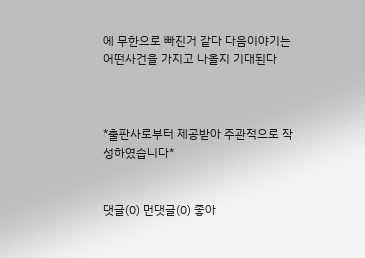에 무한으로 빠진거 같다 다음이야기는 어떤사건을 가지고 나올지 기대된다



*출판사로부터 제공받아 주관적으로 작성하였습니다*


댓글(0) 먼댓글(0) 좋아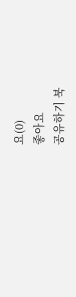요(0)
좋아요
공유하기 북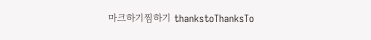마크하기찜하기 thankstoThanksTo